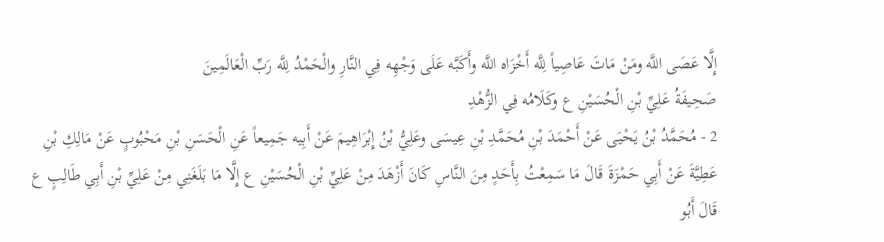إِلَّا عَصَى اللَّه ومَنْ مَاتَ عَاصِياً لِلَّه أَخْزَاه اللَّه وأَكَبَّه عَلَى وَجْهِه فِي النَّارِ والْحَمْدُ لِلَّه رَبِّ الْعَالَمِينَ
صَحِيفَةُ عَلِيِّ بْنِ الْحُسَيْنِ ع وكَلَامُه فِي الزُّهْدِ
2 - مُحَمَّدُ بْنُ يَحْيَى عَنْ أَحْمَدَ بْنِ مُحَمَّدِ بْنِ عِيسَى وعَلِيُّ بْنُ إِبْرَاهِيمَ عَنْ أَبِيه جَمِيعاً عَنِ الْحَسَنِ بْنِ مَحْبُوبٍ عَنْ مَالِكِ بْنِ عَطِيَّةَ عَنْ أَبِي حَمْزَةَ قَالَ مَا سَمِعْتُ بِأَحَدٍ مِنَ النَّاسِ كَانَ أَزْهَدَ مِنْ عَلِيِّ بْنِ الْحُسَيْنِ ع إِلَّا مَا بَلَغَنِي مِنْ عَلِيِّ بْنِ أَبِي طَالِبٍ ع قَالَ أَبُو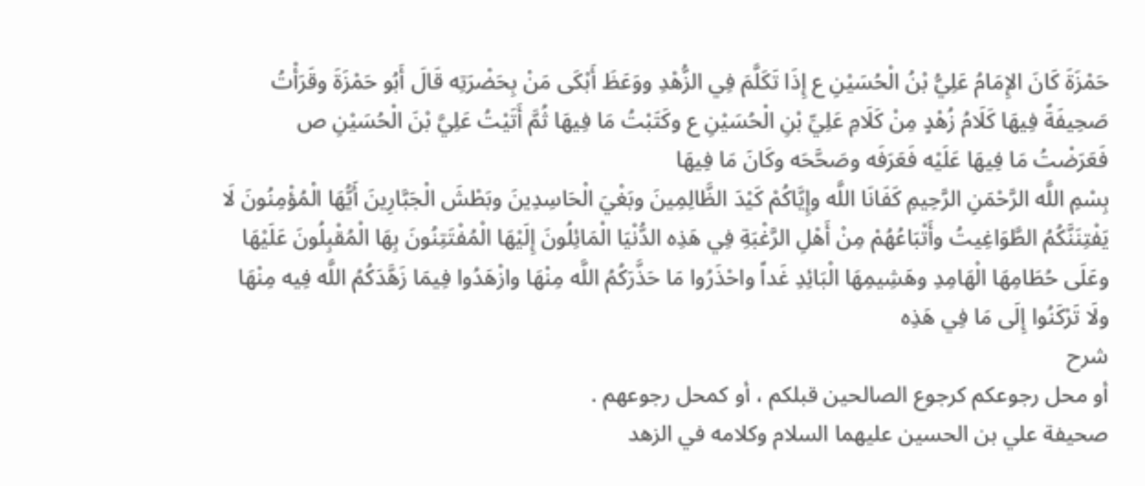حَمْزَةَ كَانَ الإِمَامُ عَلِيُّ بْنُ الْحُسَيْنِ ع إِذَا تَكَلَّمَ فِي الزُّهْدِ ووَعَظَ أَبْكَى مَنْ بِحَضْرَتِه قَالَ أَبُو حَمْزَةَ وقَرَأْتُ صَحِيفَةً فِيهَا كَلَامُ زُهْدٍ مِنْ كَلَامِ عَلِيِّ بْنِ الْحُسَيْنِ ع وكَتَبْتُ مَا فِيهَا ثُمَّ أَتَيْتُ عَلِيَّ بْنَ الْحُسَيْنِ ص فَعَرَضْتُ مَا فِيهَا عَلَيْه فَعَرَفَه وصَحَّحَه وكَانَ مَا فِيهَا
بِسْمِ اللَّه الرَّحْمَنِ الرَّحِيمِ كَفَانَا اللَّه وإِيَّاكُمْ كَيْدَ الظَّالِمِينَ وبَغْيَ الْحَاسِدِينَ وبَطْشَ الْجَبَّارِينَ أَيُّهَا الْمُؤْمِنُونَ لَا يَفْتِنَنَّكُمُ الطَّوَاغِيتُ وأَتْبَاعُهُمْ مِنْ أَهْلِ الرَّغْبَةِ فِي هَذِه الدُّنْيَا الْمَائِلُونَ إِلَيْهَا الْمُفْتَتِنُونَ بِهَا الْمُقْبِلُونَ عَلَيْهَا وعَلَى حُطَامِهَا الْهَامِدِ وهَشِيمِهَا الْبَائِدِ غَداً واحْذَرُوا مَا حَذَّرَكُمُ اللَّه مِنْهَا وازْهَدُوا فِيمَا زَهَّدَكُمُ اللَّه فِيه مِنْهَا ولَا تَرْكَنُوا إِلَى مَا فِي هَذِه
شرح
أو محل رجوعكم كرجوع الصالحين قبلكم ، أو كمحل رجوعهم .
صحيفة علي بن الحسين عليهما السلام وكلامه في الزهد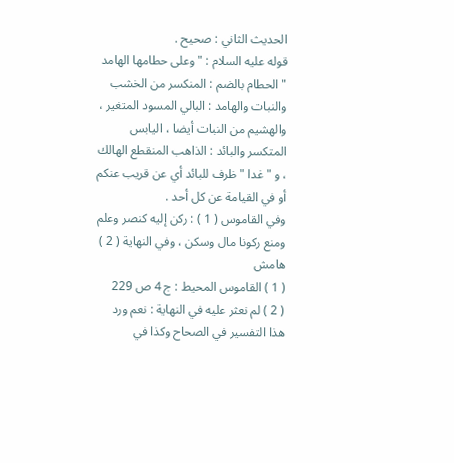الحديث الثاني : صحيح .
قوله عليه السلام : " وعلى حطامها الهامد " الحطام بالضم : المنكسر من الخشب والنبات والهامد : البالي المسود المتغير ، والهشيم من النبات أيضا ، اليابس المتكسر والبائد : الذاهب المنقطع الهالك ، و " غدا " ظرف للبائد أي عن قريب عنكم أو في القيامة عن كل أحد .
وفي القاموس ( 1 ) : ركن إليه كنصر وعلم ومنع ركونا مال وسكن ، وفي النهاية ( 2 )
هامش
( 1 ) القاموس المحيط : ج 4 ص 229
( 2 ) لم نعثر عليه في النهاية : نعم ورد هذا التفسير في الصحاح وكذا في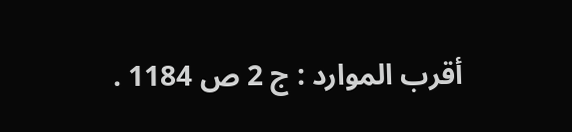أقرب الموارد : ج 2 ص 1184 .